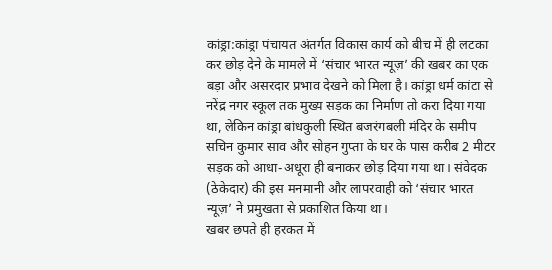कांड्रा:कांड्रा पंचायत अंतर्गत विकास कार्य को बीच में ही लटका कर छोड़ देने के मामले में ‘संचार भारत न्यूज़’ की खबर का एक बड़ा और असरदार प्रभाव देखने को मिला है। कांड्रा धर्म कांटा से नरेंद्र नगर स्कूल तक मुख्य सड़क का निर्माण तो करा दिया गया था, लेकिन कांड्रा बांधकुली स्थित बजरंगबली मंदिर के समीप सचिन कुमार साव और सोहन गुप्ता के घर के पास करीब 2 मीटर सड़क को आधा-अधूरा ही बनाकर छोड़ दिया गया था। संवेदक (ठेकेदार) की इस मनमानी और लापरवाही को ‘संचार भारत न्यूज़’ ने प्रमुखता से प्रकाशित किया था।
खबर छपते ही हरकत में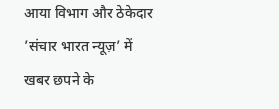आया विभाग और ठेकेदार
’संचार भारत न्यूज़’ में खबर छपने के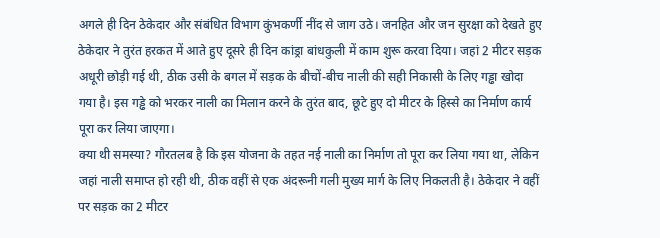अगले ही दिन ठेकेदार और संबंधित विभाग कुंभकर्णी नींद से जाग उठे। जनहित और जन सुरक्षा को देखते हुए ठेकेदार ने तुरंत हरकत में आते हुए दूसरे ही दिन कांड्रा बांधकुली में काम शुरू करवा दिया। जहां 2 मीटर सड़क अधूरी छोड़ी गई थी, ठीक उसी के बगल में सड़क के बीचों-बीच नाली की सही निकासी के लिए गड्ढा खोदा गया है। इस गड्ढे को भरकर नाली का मिलान करने के तुरंत बाद, छूटे हुए दो मीटर के हिस्से का निर्माण कार्य पूरा कर लिया जाएगा।
क्या थी समस्या? गौरतलब है कि इस योजना के तहत नई नाली का निर्माण तो पूरा कर लिया गया था, लेकिन जहां नाली समाप्त हो रही थी, ठीक वहीं से एक अंदरूनी गली मुख्य मार्ग के लिए निकलती है। ठेकेदार ने वहीं पर सड़क का 2 मीटर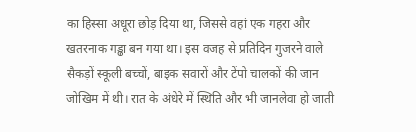का हिस्सा अधूरा छोड़ दिया था, जिससे वहां एक गहरा और खतरनाक गड्ढा बन गया था। इस वजह से प्रतिदिन गुजरने वाले सैकड़ों स्कूली बच्चों, बाइक सवारों और टेंपो चालकों की जान जोखिम में थी। रात के अंधेरे में स्थिति और भी जानलेवा हो जाती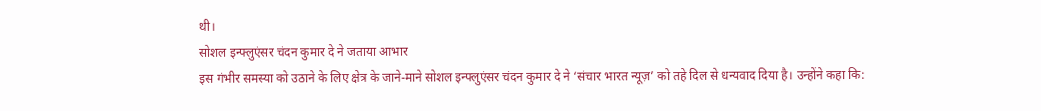थी।
सोशल इन्फ्लुएंसर चंदन कुमार दे ने जताया आभार
इस गंभीर समस्या को उठाने के लिए क्षेत्र के जाने-माने सोशल इन्फ्लुएंसर चंदन कुमार दे ने ‘संचार भारत न्यूज़’ को तहे दिल से धन्यवाद दिया है। उन्होंने कहा कि: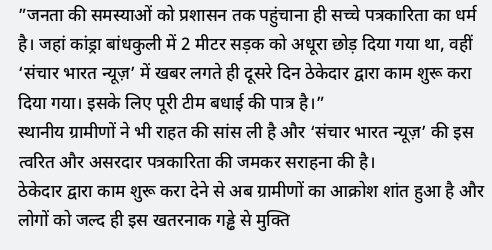”जनता की समस्याओं को प्रशासन तक पहुंचाना ही सच्चे पत्रकारिता का धर्म है। जहां कांड्रा बांधकुली में 2 मीटर सड़क को अधूरा छोड़ दिया गया था, वहीं ‘संचार भारत न्यूज़’ में खबर लगते ही दूसरे दिन ठेकेदार द्वारा काम शुरू करा दिया गया। इसके लिए पूरी टीम बधाई की पात्र है।”
स्थानीय ग्रामीणों ने भी राहत की सांस ली है और ‘संचार भारत न्यूज़’ की इस त्वरित और असरदार पत्रकारिता की जमकर सराहना की है।
ठेकेदार द्वारा काम शुरू करा देने से अब ग्रामीणों का आक्रोश शांत हुआ है और लोगों को जल्द ही इस खतरनाक गड्ढे से मुक्ति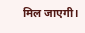मिल जाएगी।